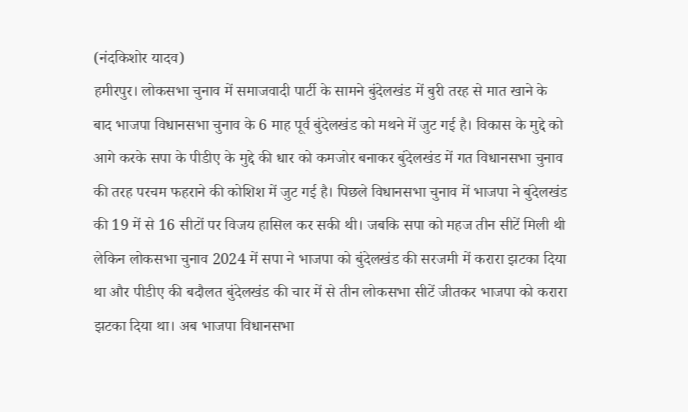(नंदकिशोर यादव)
हमीरपुर। लोकसभा चुनाव में समाजवादी पार्टी के सामने बुंदेलखंड में बुरी तरह से मात खाने के बाद भाजपा विधानसभा चुनाव के 6 माह पूर्व बुंदेलखंड को मथने में जुट गई है। विकास के मुद्दे को आगे करके सपा के पीडीए के मुद्दे की धार को कमजोर बनाकर बुंदेलखंड में गत विधानसभा चुनाव की तरह परचम फहराने की कोशिश में जुट गई है। पिछले विधानसभा चुनाव में भाजपा ने बुंदेलखंड की 19 में से 16 सीटों पर विजय हासिल कर सकी थी। जबकि सपा को महज तीन सीटें मिली थी लेकिन लोकसभा चुनाव 2024 में सपा ने भाजपा को बुंदेलखंड की सरजमी में करारा झटका दिया था और पीडीए की बदौलत बुंदेलखंड की चार में से तीन लोकसभा सीटें जीतकर भाजपा को करारा झटका दिया था। अब भाजपा विधानसभा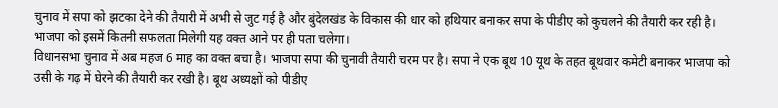चुनाव में सपा को झटका देने की तैयारी में अभी से जुट गई है और बुंदेलखंड के विकास की धार को हथियार बनाकर सपा के पीडीए को कुचलने की तैयारी कर रही है। भाजपा को इसमें कितनी सफलता मिलेगी यह वक्त आने पर ही पता चलेगा।
विधानसभा चुनाव में अब महज 6 माह का वक्त बचा है। भाजपा सपा की चुनावी तैयारी चरम पर है। सपा ने एक बूथ 10 यूथ के तहत बूथवार कमेटी बनाकर भाजपा को उसी के गढ़ में घेरने की तैयारी कर रखी है। बूथ अध्यक्षों को पीडीए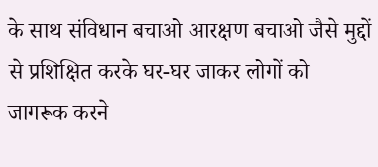के साथ संविधान बचाओ आरक्षण बचाओ जैसे मुद्दों से प्रशिक्षित करके घर-घर जाकर लोगों को जागरूक करने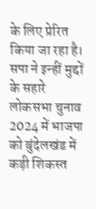के लिए प्रेरित किया जा रहा है। सपा ने इन्हीं मुद्दों के सहारे लोकसभा चुनाव 2024 में भाजपा को बुंदेलखंड में कड़ी शिकस्त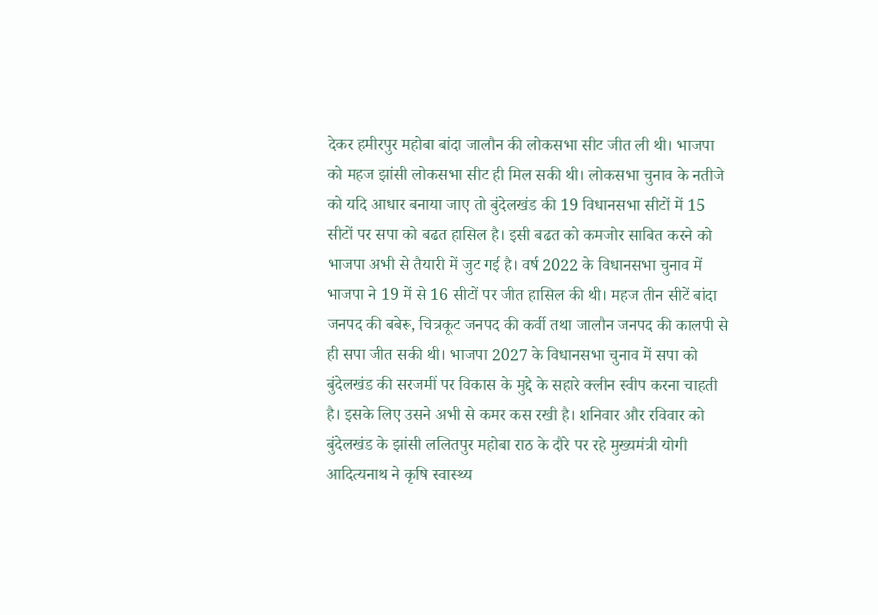देकर हमीरपुर महोबा बांदा जालौन की लोकसभा सीट जीत ली थी। भाजपा को महज झांसी लोकसभा सीट ही मिल सकी थी। लोकसभा चुनाव के नतीजे को यदि आधार बनाया जाए तो बुंदेलखंड की 19 विधानसभा सीटों में 15 सीटों पर सपा को बढत हासिल है। इसी बढत को कमजोर साबित करने को भाजपा अभी से तैयारी में जुट गई है। वर्ष 2022 के विधानसभा चुनाव में भाजपा ने 19 में से 16 सीटों पर जीत हासिल की थी। महज तीन सीटें बांदा जनपद की बबेरू, चित्रकूट जनपद की कर्वी तथा जालौन जनपद की कालपी से ही सपा जीत सकी थी। भाजपा 2027 के विधानसभा चुनाव में सपा को बुंदेलखंड की सरजमीं पर विकास के मुद्दे के सहारे क्लीन स्वीप करना चाहती है। इसके लिए उसने अभी से कमर कस रखी है। शनिवार और रविवार को बुंदेलखंड के झांसी ललितपुर महोबा राठ के दौरे पर रहे मुख्यमंत्री योगी आदित्यनाथ ने कृषि स्वास्थ्य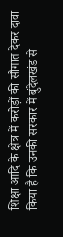शिक्षा आदि के क्षेत्र में करोड़ों की सौगात देकर दावा किया है कि उनकी सरकार में बुंदेलखंड से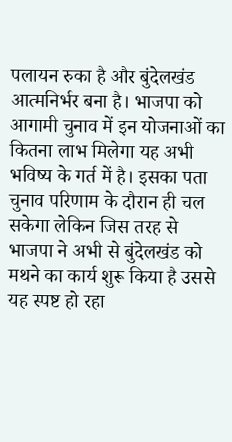पलायन रुका है और बुंदेलखंड आत्मनिर्भर बना है। भाजपा को आगामी चुनाव में इन योजनाओं का कितना लाभ मिलेगा यह अभी भविष्य के गर्त में है। इसका पता चुनाव परिणाम के दौरान ही चल सकेगा लेकिन जिस तरह से भाजपा ने अभी से बुंदेलखंड को मथने का कार्य शुरू किया है उससे यह स्पष्ट हो रहा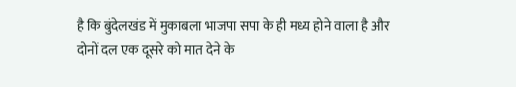है कि बुंदेलखंड में मुकाबला भाजपा सपा के ही मध्य होने वाला है और दोनों दल एक दूसरे को मात देने के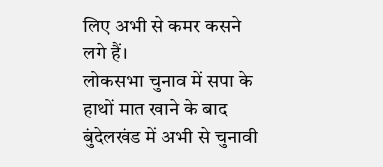लिए अभी से कमर कसने लगे हैं।
लोकसभा चुनाव में सपा के हाथों मात खाने के बाद बुंदेलखंड में अभी से चुनावी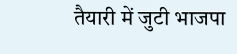तैयारी में जुटी भाजपा